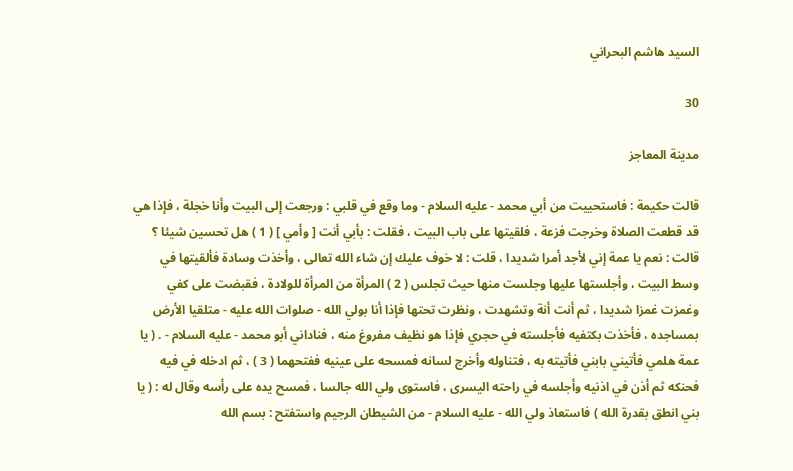السيد هاشم البحراني

30

مدينة المعاجز

قالت حكيمة : فاستحييت من أبي محمد - عليه السلام - وما وقع في قلبي : ورجعت إلى البيت وأنا خجلة ، فإذا هي قد قطعت الصلاة وخرجت فزعة ، فلقيتها على باب البيت ، فقلت : بأبي أنت [ وأمي ] ( 1 ) هل تحسين شيئا ؟ قالت : نعم يا عمة إني لأجد أمرا شديدا ، قلت : لا خوف عليك إن شاء الله تعالى ، وأخذت وسادة فألقيتها في وسط البيت ، وأجلستها عليها وجلست منها حيث تجلس ( 2 ) المرأة من المرأة للولادة ، فقبضت على كفي وغمزت غمزا شديدا ، ثم أنت أنة وتشهدت ، ونظرت تحتها فإذا أنا بولي الله - صلوات الله عليه - متلقيا الأرض بمساجده ، فأخذت بكتفيه فأجلسته في حجري فإذا هو نظيف مفروغ منه ، فناداني أبو محمد - عليه السلام - . ( يا عمة هلمي فأتيني بابني فأتيته به ، فتناوله وأخرج لسانه فمسحه على عينيه ففتحهما ( 3 ) ، ثم ادخله في فيه فحنكه ثم أذن في اذنيه وأجلسه في راحته اليسرى ، فاستوى ولي الله جالسا ، فمسح يده على رأسه وقال له : ( يا بني انطق بقدرة الله ) فاستعاذ ولي الله - عليه السلام - من الشيطان الرجيم واستفتح : بسم الله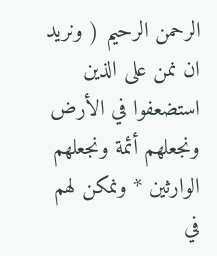الرحمن الرحيم ( ونريد ان نمن على الذين استضعفوا في الأرض ونجعلهم أئمة ونجعلهم الوارثين * ونمكن لهم في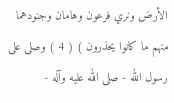الأرض ونري فرعون وهامان وجنودهما منهم ما كانوا يحذرون ) ( 4 ) وصلى على رسول الله - صلى الله عليه وآله -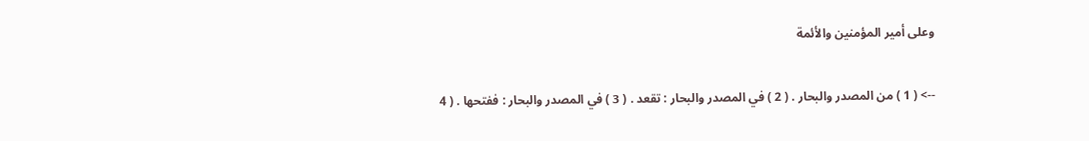وعلى أمير المؤمنين والأئمة

--> ( 1 ) من المصدر والبحار . ( 2 ) في المصدر والبحار : تقعد . ( 3 ) في المصدر والبحار : ففتحها . ( 4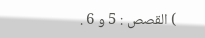) القصص : 5 و 6 .